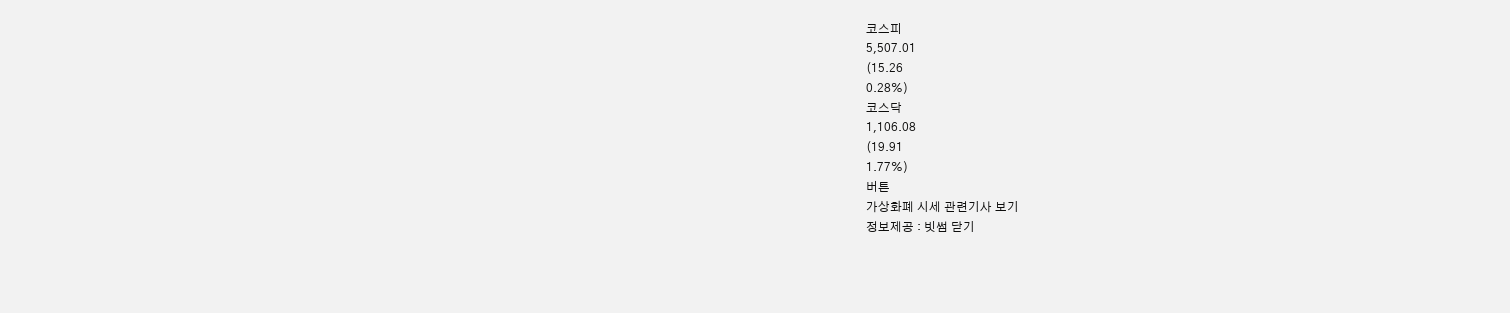코스피
5,507.01
(15.26
0.28%)
코스닥
1,106.08
(19.91
1.77%)
버튼
가상화폐 시세 관련기사 보기
정보제공 : 빗썸 닫기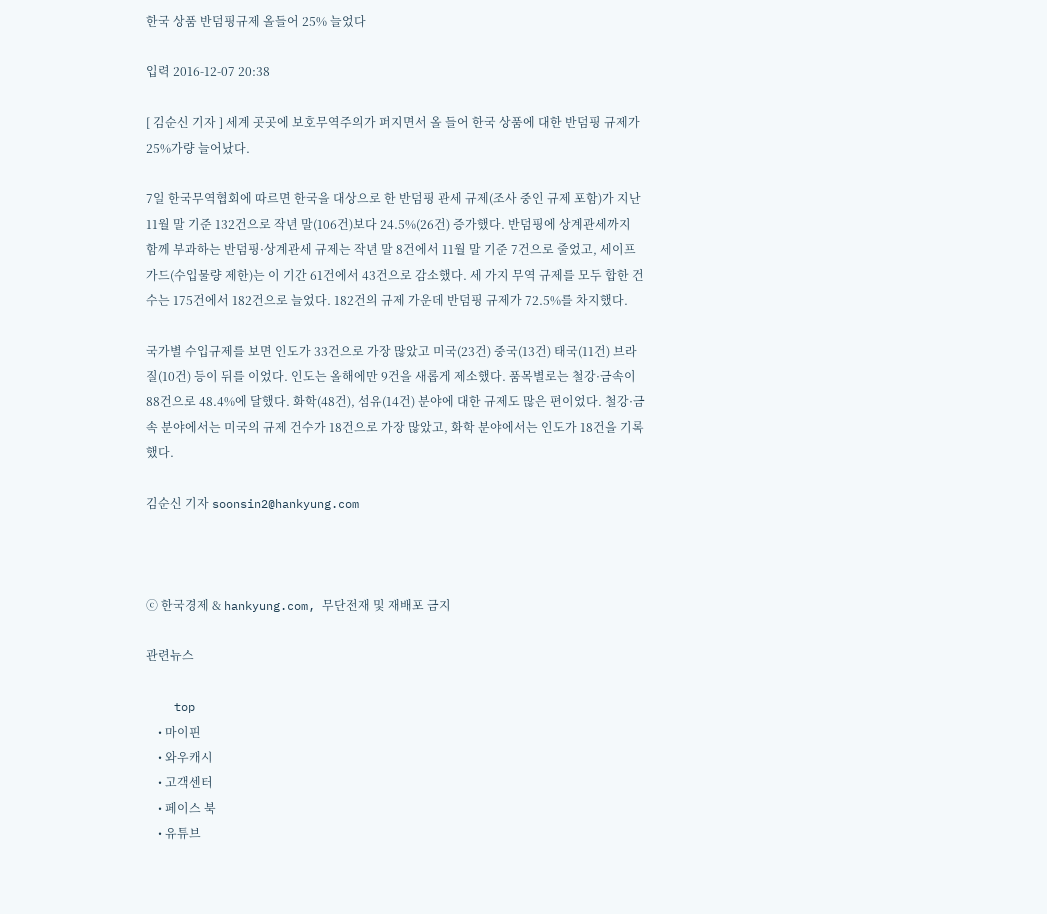한국 상품 반덤핑규제 올들어 25% 늘었다

입력 2016-12-07 20:38

[ 김순신 기자 ] 세계 곳곳에 보호무역주의가 퍼지면서 올 들어 한국 상품에 대한 반덤핑 규제가 25%가량 늘어났다.

7일 한국무역협회에 따르면 한국을 대상으로 한 반덤핑 관세 규제(조사 중인 규제 포함)가 지난 11월 말 기준 132건으로 작년 말(106건)보다 24.5%(26건) 증가했다. 반덤핑에 상계관세까지 함께 부과하는 반덤핑·상계관세 규제는 작년 말 8건에서 11월 말 기준 7건으로 줄었고, 세이프가드(수입물량 제한)는 이 기간 61건에서 43건으로 감소했다. 세 가지 무역 규제를 모두 합한 건수는 175건에서 182건으로 늘었다. 182건의 규제 가운데 반덤핑 규제가 72.5%를 차지했다.

국가별 수입규제를 보면 인도가 33건으로 가장 많았고 미국(23건) 중국(13건) 태국(11건) 브라질(10건) 등이 뒤를 이었다. 인도는 올해에만 9건을 새롭게 제소했다. 품목별로는 철강·금속이 88건으로 48.4%에 달했다. 화학(48건), 섬유(14건) 분야에 대한 규제도 많은 편이었다. 철강·금속 분야에서는 미국의 규제 건수가 18건으로 가장 많았고, 화학 분야에서는 인도가 18건을 기록했다.

김순신 기자 soonsin2@hankyung.com



ⓒ 한국경제 & hankyung.com, 무단전재 및 재배포 금지

관련뉴스

    top
    • 마이핀
    • 와우캐시
    • 고객센터
    • 페이스 북
    • 유튜브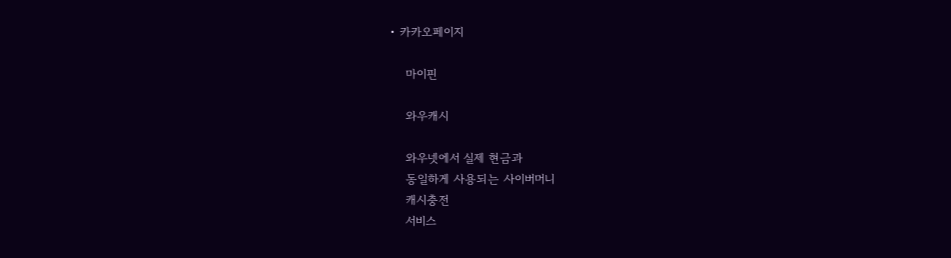• 카카오페이지

    마이핀

    와우캐시

    와우넷에서 실제 현금과
    동일하게 사용되는 사이버머니
    캐시충전
    서비스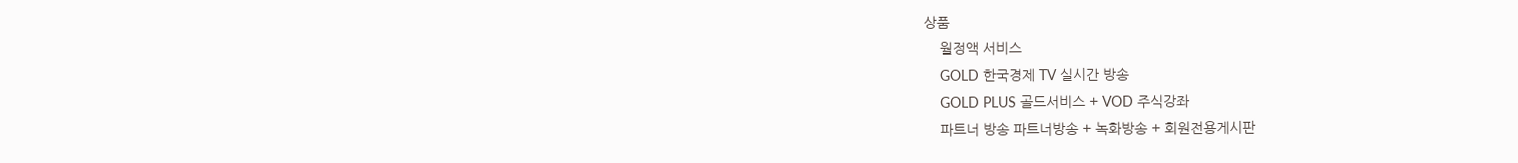상품
    월정액 서비스
    GOLD 한국경제 TV 실시간 방송
    GOLD PLUS 골드서비스 + VOD 주식강좌
    파트너 방송 파트너방송 + 녹화방송 + 회원전용게시판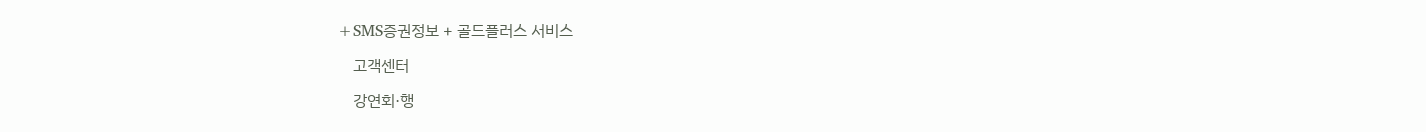+SMS증권정보 + 골드플러스 서비스

    고객센터

    강연회·행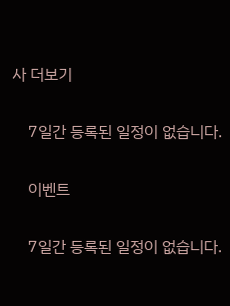사 더보기

    7일간 등록된 일정이 없습니다.

    이벤트

    7일간 등록된 일정이 없습니다.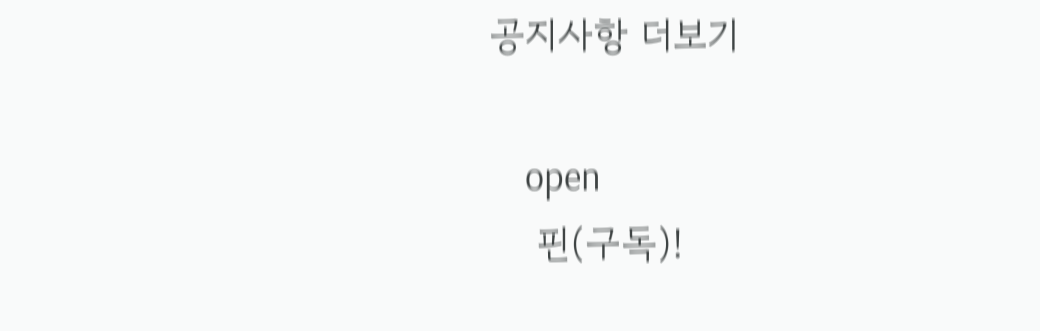공지사항 더보기

    open
    핀(구독)!